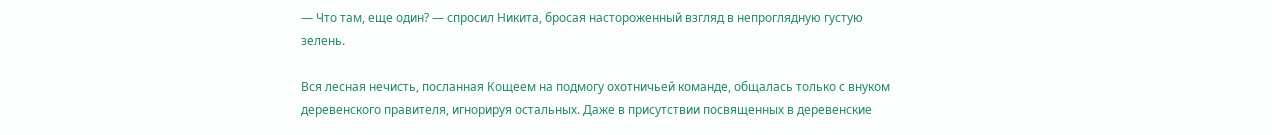— Что там, еще один? — спросил Никита, бросая настороженный взгляд в непроглядную густую зелень.

Вся лесная нечисть, посланная Кощеем на подмогу охотничьей команде, общалась только с внуком деревенского правителя, игнорируя остальных. Даже в присутствии посвященных в деревенские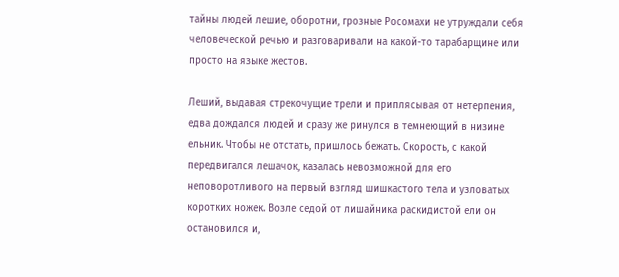тайны людей лешие, оборотни, грозные Росомахи не утруждали себя человеческой речью и разговаривали на какой-то тарабарщине или просто на языке жестов.

Леший, выдавая стрекочущие трели и приплясывая от нетерпения, едва дождался людей и сразу же ринулся в темнеющий в низине ельник. Чтобы не отстать, пришлось бежать. Скорость, с какой передвигался лешачок, казалась невозможной для его неповоротливого на первый взгляд шишкастого тела и узловатых коротких ножек. Возле седой от лишайника раскидистой ели он остановился и,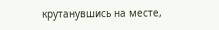крутанувшись на месте,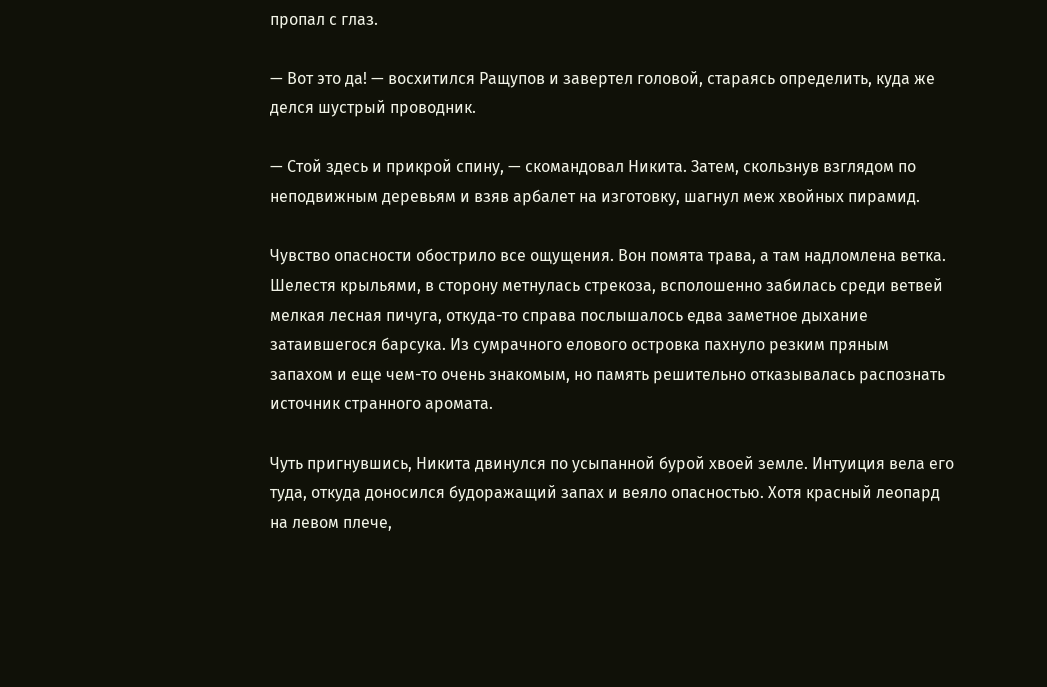пропал с глаз.

— Вот это да! — восхитился Ращупов и завертел головой, стараясь определить, куда же делся шустрый проводник.

— Стой здесь и прикрой спину, — скомандовал Никита. Затем, скользнув взглядом по неподвижным деревьям и взяв арбалет на изготовку, шагнул меж хвойных пирамид.

Чувство опасности обострило все ощущения. Вон помята трава, а там надломлена ветка. Шелестя крыльями, в сторону метнулась стрекоза, всполошенно забилась среди ветвей мелкая лесная пичуга, откуда-то справа послышалось едва заметное дыхание затаившегося барсука. Из сумрачного елового островка пахнуло резким пряным запахом и еще чем-то очень знакомым, но память решительно отказывалась распознать источник странного аромата.

Чуть пригнувшись, Никита двинулся по усыпанной бурой хвоей земле. Интуиция вела его туда, откуда доносился будоражащий запах и веяло опасностью. Хотя красный леопард на левом плече,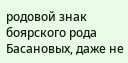родовой знак боярского рода Басановых, даже не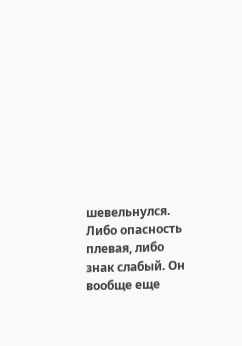шевельнулся. Либо опасность плевая, либо знак слабый. Он вообще еще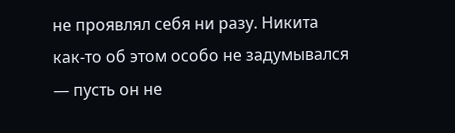не проявлял себя ни разу. Никита как-то об этом особо не задумывался — пусть он не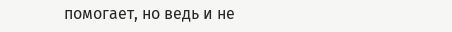помогает, но ведь и не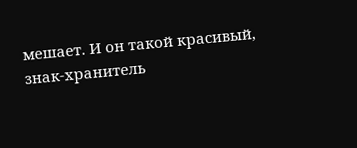мешает. И он такой красивый, знак-хранитель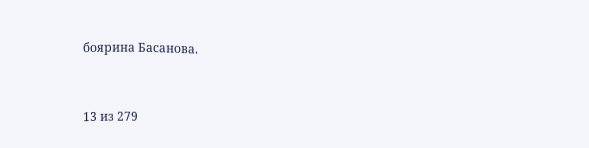боярина Басанова.



13 из 279